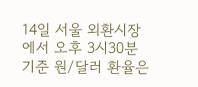14일 서울 외환시장에서 오후 3시30분 기준 원/달러 환율은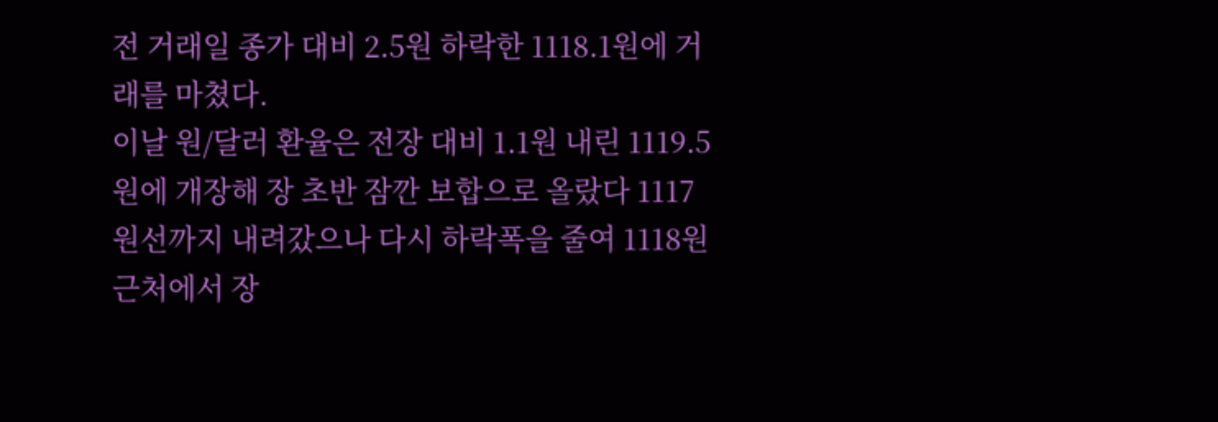전 거래일 종가 대비 2.5원 하락한 1118.1원에 거래를 마쳤다.
이날 원/달러 환율은 전장 대비 1.1원 내린 1119.5원에 개장해 장 초반 잠깐 보합으로 올랐다 1117원선까지 내려갔으나 다시 하락폭을 줄여 1118원 근처에서 장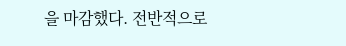을 마감했다. 전반적으로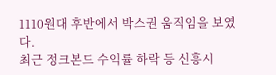1110원대 후반에서 박스권 움직임을 보였다.
최근 정크본드 수익률 하락 등 신흥시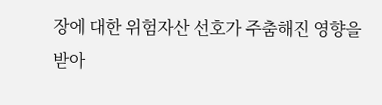장에 대한 위험자산 선호가 주춤해진 영향을 받아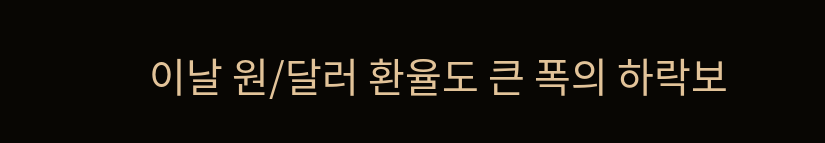이날 원/달러 환율도 큰 폭의 하락보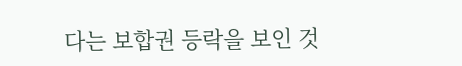다는 보합권 등락을 보인 것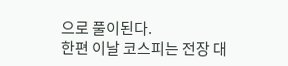으로 풀이된다.
한편 이날 코스피는 전장 대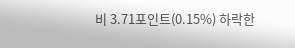비 3.71포인트(0.15%) 하락한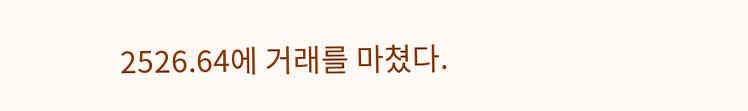2526.64에 거래를 마쳤다.